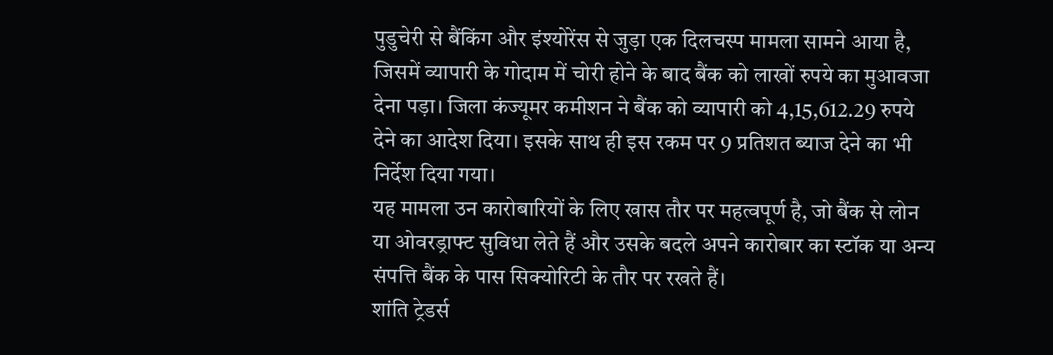पुडुचेरी से बैंकिंग और इंश्योरेंस से जुड़ा एक दिलचस्प मामला सामने आया है, जिसमें व्यापारी के गोदाम में चोरी होने के बाद बैंक को लाखों रुपये का मुआवजा देना पड़ा। जिला कंज्यूमर कमीशन ने बैंक को व्यापारी को 4,15,612.29 रुपये देने का आदेश दिया। इसके साथ ही इस रकम पर 9 प्रतिशत ब्याज देने का भी निर्देश दिया गया।
यह मामला उन कारोबारियों के लिए खास तौर पर महत्वपूर्ण है, जो बैंक से लोन या ओवरड्राफ्ट सुविधा लेते हैं और उसके बदले अपने कारोबार का स्टॉक या अन्य संपत्ति बैंक के पास सिक्योरिटी के तौर पर रखते हैं।
शांति ट्रेडर्स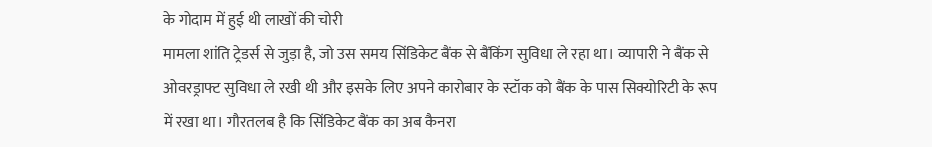के गोदाम में हुई थी लाखों की चोरी
मामला शांति ट्रेडर्स से जुड़ा है, जो उस समय सिंडिकेट बैंक से बैंकिंग सुविधा ले रहा था। व्यापारी ने बैंक से ओवरड्राफ्ट सुविधा ले रखी थी और इसके लिए अपने कारोबार के स्टॉक को बैंक के पास सिक्योरिटी के रूप में रखा था। गौरतलब है कि सिंडिकेट बैंक का अब कैनरा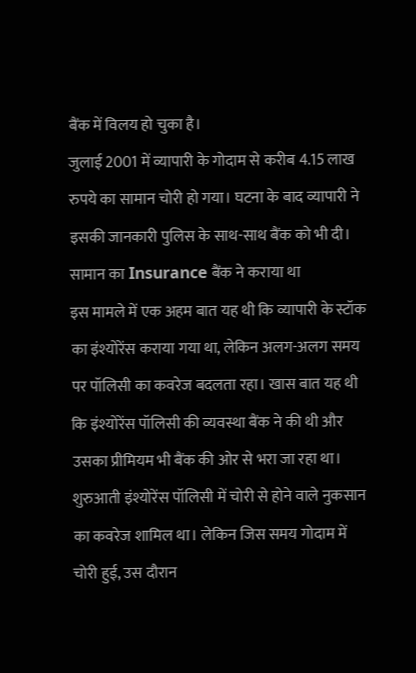बैंक में विलय हो चुका है।
जुलाई 2001 में व्यापारी के गोदाम से करीब 4.15 लाख रुपये का सामान चोरी हो गया। घटना के बाद व्यापारी ने इसकी जानकारी पुलिस के साथ-साथ बैंक को भी दी।
सामान का Insurance बैंक ने कराया था
इस मामले में एक अहम बात यह थी कि व्यापारी के स्टॉक का इंश्योरेंस कराया गया था, लेकिन अलग-अलग समय पर पॉलिसी का कवरेज बदलता रहा। खास बात यह थी कि इंश्योरेंस पॉलिसी की व्यवस्था बैंक ने की थी और उसका प्रीमियम भी बैंक की ओर से भरा जा रहा था।
शुरुआती इंश्योरेंस पॉलिसी में चोरी से होने वाले नुकसान का कवरेज शामिल था। लेकिन जिस समय गोदाम में चोरी हुई, उस दौरान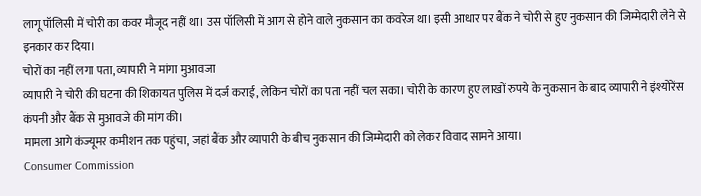लागू पॉलिसी में चोरी का कवर मौजूद नहीं था। उस पॉलिसी में आग से होने वाले नुकसान का कवरेज था। इसी आधार पर बैंक ने चोरी से हुए नुकसान की जिम्मेदारी लेने से इनकार कर दिया।
चोरों का नहीं लगा पता, व्यापारी ने मांगा मुआवजा
व्यापारी ने चोरी की घटना की शिकायत पुलिस में दर्ज कराई, लेकिन चोरों का पता नहीं चल सका। चोरी के कारण हुए लाखों रुपये के नुकसान के बाद व्यापारी ने इंश्योरेंस कंपनी और बैंक से मुआवजे की मांग की।
मामला आगे कंज्यूमर कमीशन तक पहुंचा, जहां बैंक और व्यापारी के बीच नुकसान की जिम्मेदारी को लेकर विवाद सामने आया।
Consumer Commission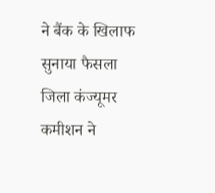ने बैंक के खिलाफ सुनाया फैसला
जिला कंज्यूमर कमीशन ने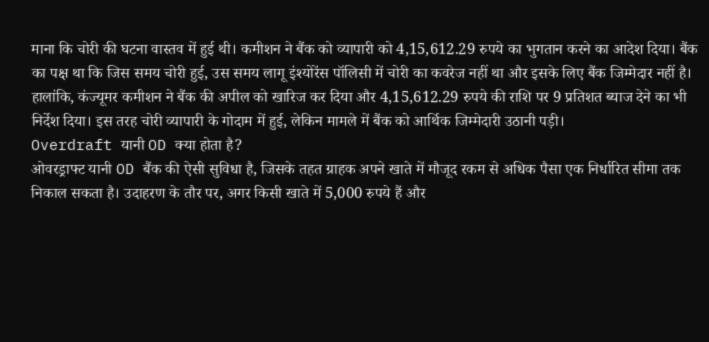माना कि चोरी की घटना वास्तव में हुई थी। कमीशन ने बैंक को व्यापारी को 4,15,612.29 रुपये का भुगतान करने का आदेश दिया। बैंक का पक्ष था कि जिस समय चोरी हुई, उस समय लागू इंश्योरेंस पॉलिसी में चोरी का कवरेज नहीं था और इसके लिए बैंक जिम्मेदार नहीं है।
हालांकि, कंज्यूमर कमीशन ने बैंक की अपील को खारिज कर दिया और 4,15,612.29 रुपये की राशि पर 9 प्रतिशत ब्याज देने का भी निर्देश दिया। इस तरह चोरी व्यापारी के गोदाम में हुई, लेकिन मामले में बैंक को आर्थिक जिम्मेदारी उठानी पड़ी।
Overdraft यानी OD क्या होता है?
ओवरड्राफ्ट यानी OD बैंक की ऐसी सुविधा है, जिसके तहत ग्राहक अपने खाते में मौजूद रकम से अधिक पैसा एक निर्धारित सीमा तक निकाल सकता है। उदाहरण के तौर पर, अगर किसी खाते में 5,000 रुपये हैं और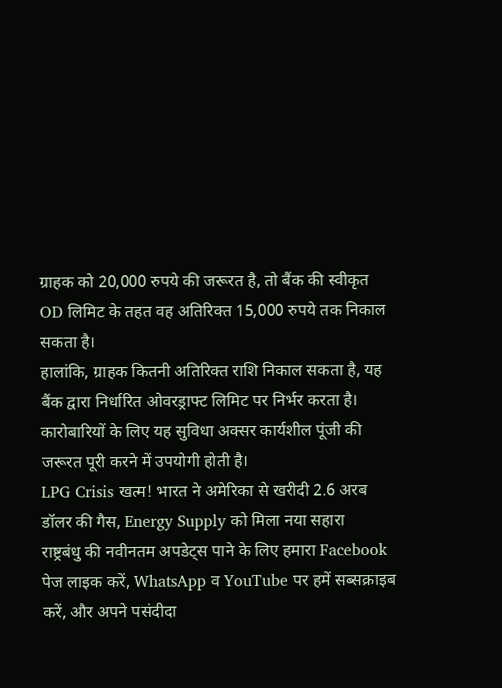ग्राहक को 20,000 रुपये की जरूरत है, तो बैंक की स्वीकृत OD लिमिट के तहत वह अतिरिक्त 15,000 रुपये तक निकाल सकता है।
हालांकि, ग्राहक कितनी अतिरिक्त राशि निकाल सकता है, यह बैंक द्वारा निर्धारित ओवरड्राफ्ट लिमिट पर निर्भर करता है। कारोबारियों के लिए यह सुविधा अक्सर कार्यशील पूंजी की जरूरत पूरी करने में उपयोगी होती है।
LPG Crisis खत्म! भारत ने अमेरिका से खरीदी 2.6 अरब डॉलर की गैस, Energy Supply को मिला नया सहारा
राष्ट्रबंधु की नवीनतम अपडेट्स पाने के लिए हमारा Facebook पेज लाइक करें, WhatsApp व YouTube पर हमें सब्सक्राइब करें, और अपने पसंदीदा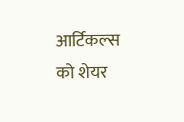आर्टिकल्स को शेयर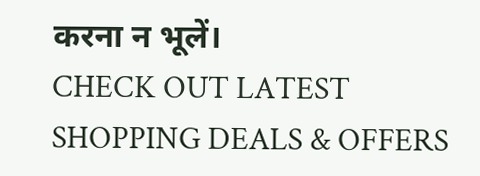करना न भूलें।
CHECK OUT LATEST SHOPPING DEALS & OFFERS